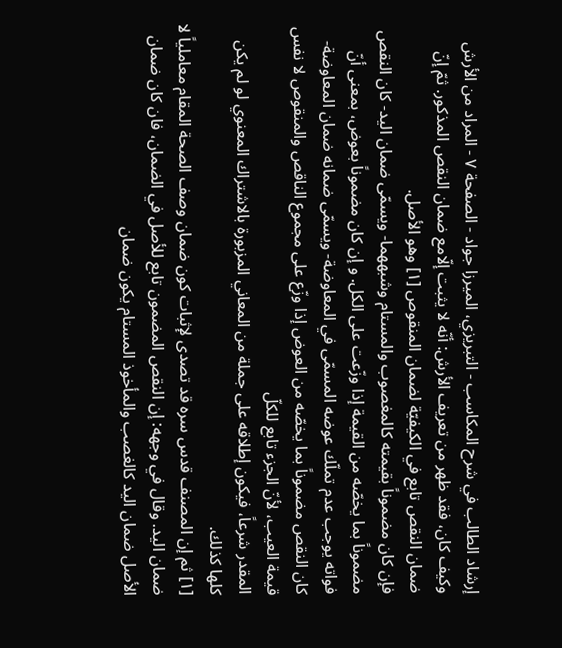إرشاد الطالب في شرح المكاسب - التبريزي، الميرزا جواد - الصفحة ٧ - المراد من الأرش
وكيف كان، فقد ظهر من تعريف الأرش: أنّه لا يثبت إلّامع ضمان النقص المذكور. ثمّ إنّ ضمان النقص تابع في الكيفيّة لضمان المنقوص [١] وهو الأصل.
فإن كان مضموناً بقيمته كالمغصوب والمستام وشبههما- ويسمّى ضمان اليد- كان النقص مضموناً بما يخصّه من القيمة إذا وزّعت على الكل. و إن كان مضموناً بعوض، بمعنى أنّ فواته يوجب عدم تملّك عوضه المسمّى في المعاوضة- ويسمّى ضمانه ضمان المعاوضة- كان النقص مضموناً بما يخصّه من العوض إذا وزّع على مجموع الناقص والمنقوص لا نفس قيمة العيب، لأنّ الجزء تابع للكلّ
المقدر شرعاً، فيكون إطلاقه على جملة من المعاني المزبورة بالاشتراك المعنوي لو لم يكن كلها كذلك.
[١] ثم إن المصنف قدس سره قد تصدى لإثبات كون ضمان وصف الصحة المقام معاملياً لا ضمان اليد. وقال في وجهه: إن النقص المضمون تابع للأصل في الضمان، فان كان ضمان الأصل ضمان اليد كالغصب والمأخوذ المستام يكون ضمان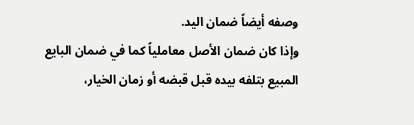وصفه أيضاً ضمان اليد.
وإذا كان ضمان الأصل معاملياً كما في ضمان البايع المبيع بتلفه بيده قبل قبضه أو زمان الخيار،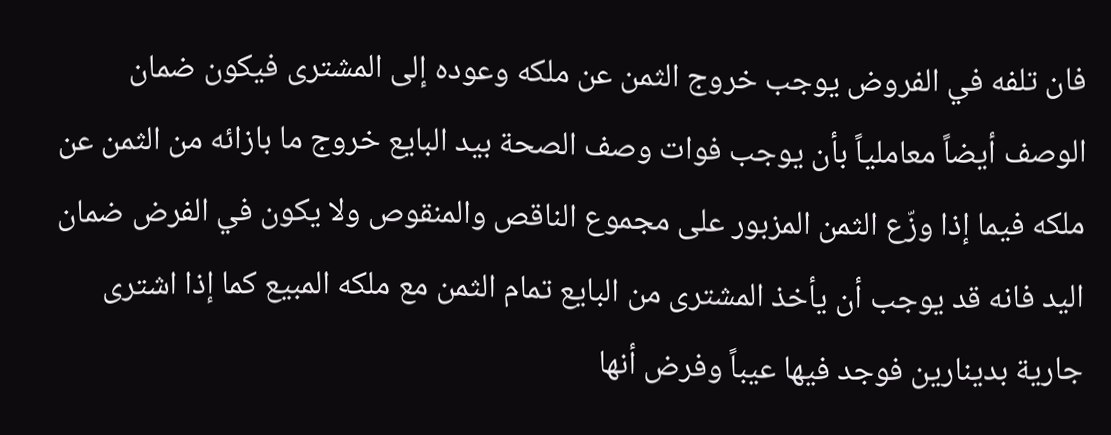فان تلفه في الفروض يوجب خروج الثمن عن ملكه وعوده إلى المشترى فيكون ضمان الوصف أيضاً معاملياً بأن يوجب فوات وصف الصحة بيد البايع خروج ما بازائه من الثمن عن ملكه فيما إذا وزّع الثمن المزبور على مجموع الناقص والمنقوص ولا يكون في الفرض ضمان اليد فانه قد يوجب أن يأخذ المشترى من البايع تمام الثمن مع ملكه المبيع كما إذا اشترى جارية بدينارين فوجد فيها عيباً وفرض أنها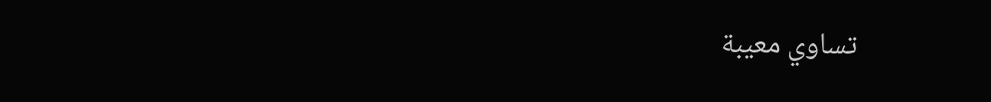تساوي معيبة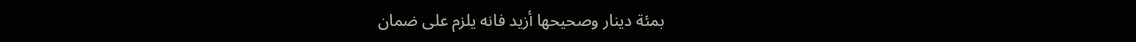بمئة دينار وصحيحها أزيد فانه يلزم على ضمان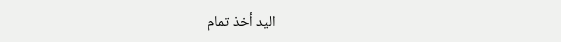اليد أخذ تمام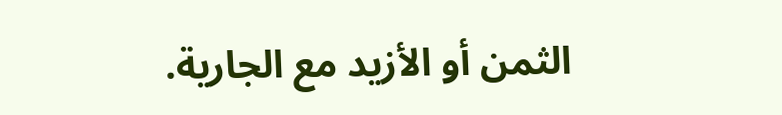الثمن أو الأزيد مع الجارية.